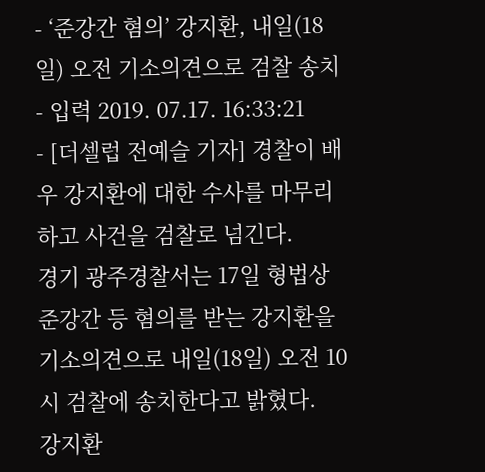- ‘준강간 혐의’ 강지환, 내일(18일) 오전 기소의견으로 검찰 송치
- 입력 2019. 07.17. 16:33:21
- [더셀럽 전예슬 기자] 경찰이 배우 강지환에 대한 수사를 마무리하고 사건을 검찰로 넘긴다.
경기 광주경찰서는 17일 형법상 준강간 등 혐의를 받는 강지환을 기소의견으로 내일(18일) 오전 10시 검찰에 송치한다고 밝혔다.
강지환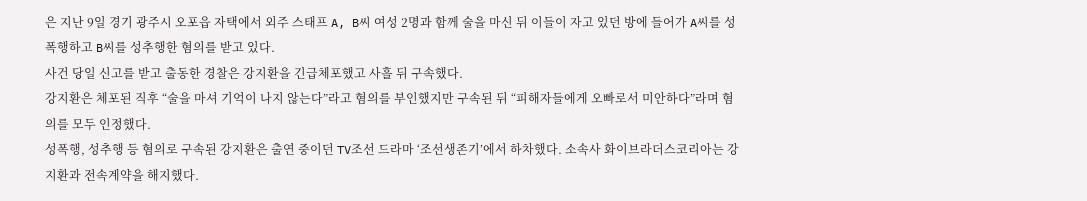은 지난 9일 경기 광주시 오포읍 자택에서 외주 스태프 A, B씨 여성 2명과 함께 술을 마신 뒤 이들이 자고 있던 방에 들어가 A씨를 성폭행하고 B씨를 성추행한 혐의를 받고 있다.
사건 당일 신고를 받고 출동한 경찰은 강지환을 긴급체포했고 사흘 뒤 구속했다.
강지환은 체포된 직후 “술을 마셔 기억이 나지 않는다”라고 혐의를 부인했지만 구속된 뒤 “피해자들에게 오빠로서 미안하다”라며 혐의를 모두 인정했다.
성폭행, 성추행 등 혐의로 구속된 강지환은 출연 중이던 TV조선 드라마 ‘조선생존기’에서 하차했다. 소속사 화이브라더스코리아는 강지환과 전속계약을 해지했다.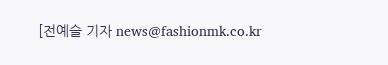[전예슬 기자 news@fashionmk.co.kr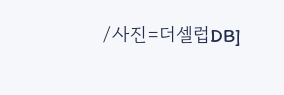/사진=더셀럽DB]